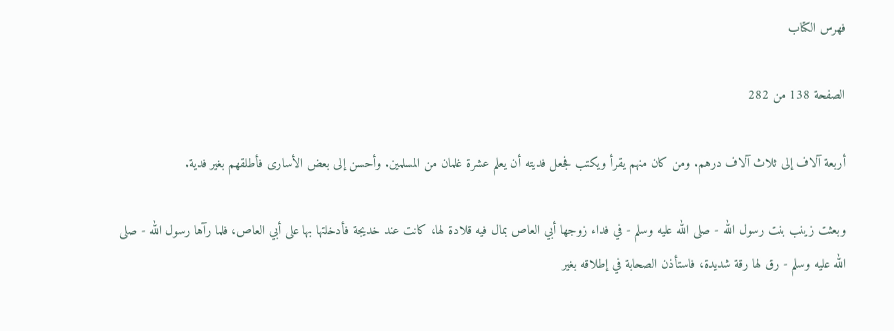فهرس الكتاب

الصفحة 138 من 282

أربعة آلاف إلى ثلاث آلاف درهم. ومن كان منهم يقرأ ويكتب فجعل فديته أن يعلم عشرة غلمان من المسلمين. وأحسن إلى بعض الأسارى فأطلقهم بغير فدية.

وبعثت زينب بنت رسول الله - صلى الله عليه وسلم - في فداء زوجها أبي العاص بمال فيه قلادة لها، كانت عند خديجة فأدخلتها بها على أبي العاص، فلما رآها رسول الله - صلى الله عليه وسلم - رق لها رقة شديدة، فاستأذن الصحابة في إطلاقه بغير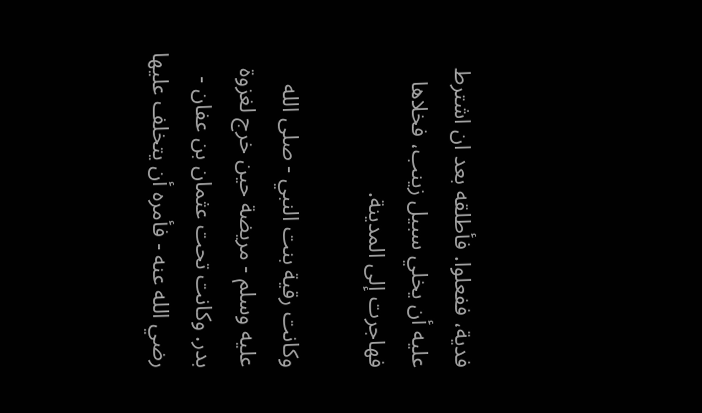فدية، ففعلوا. فأطلقه بعد ان اشترط عليه أن يخلي سبيل زينب، فخلاها فهاجرت إلى المدينة.

وكانت رقية بنت النبي - صلى الله عليه وسلم - مريضة حين خرج لغزوة بدر. وكانت تحت عثمان بن عفان - رضي الله عنه - فأمره أن يتخلف عليها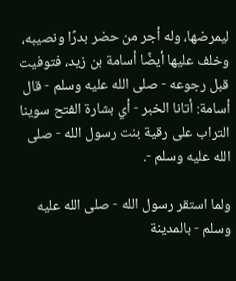ليمرضها، وله أجر من حضر بدرًا ونصيبه، وخلف عليها أيضًا أسامة بن زيد، فتوفيت قبل رجوعه - صلى الله عليه وسلم - قال أسامة: أتانا الخبر - أي بشارة الفتح سوينا التراب على رقية بنت رسول الله - صلى الله عليه وسلم -.

ولما استقر رسول الله - صلى الله عليه وسلم - بالمدينة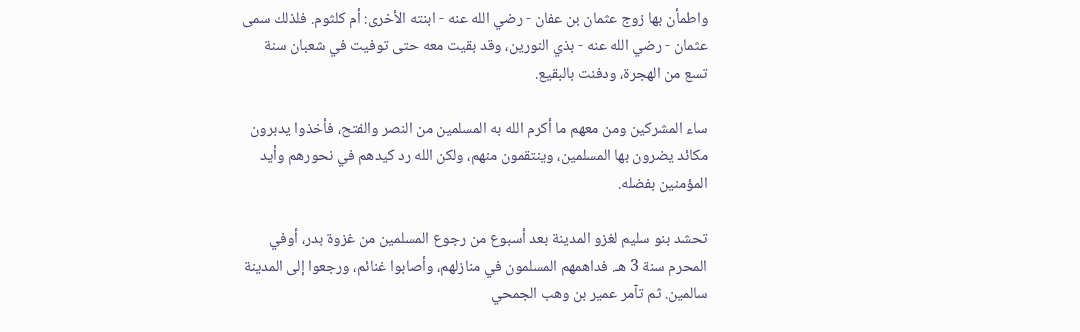واطمأن بها زوج عثمان بن عفان - رضي الله عنه - ابنته الأخرى: أم كلثوم. فلذلك سمى عثمان - رضي الله عنه - بذي النورين، وقد بقيت معه حتى توفيت في شعبان سنة تسع من الهجرة، ودفنت بالبقيع.

ساء المشركين ومن معهم ما أكرم الله به المسلمين من النصر والفتح، فأخذوا يدبرون مكائد يضرون بها المسلمين، وينتقمون منهم، ولكن الله رد كيدهم في نحورهم وأيد المؤمنين بفضله.

تحشد بنو سليم لغزو المدينة بعد أسبوع من رجوع المسلمين من غزوة بدر، أوفي المحرم سنة 3 هـ. فداهمهم المسلمون في منازلهم، وأصابوا غنائم، ورجعوا إلى المدينة سالمين. ثم تآمر عمير بن وهب الجمحي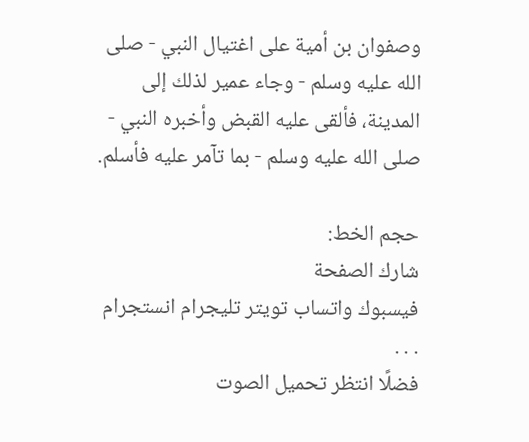وصفوان بن أمية على اغتيال النبي - صلى الله عليه وسلم - وجاء عمير لذلك إلى المدينة، فألقى عليه القبض وأخبره النبي - صلى الله عليه وسلم - بما تآمر عليه فأسلم.

حجم الخط:
شارك الصفحة
فيسبوك واتساب تويتر تليجرام انستجرام
. . .
فضلًا انتظر تحميل الصوت